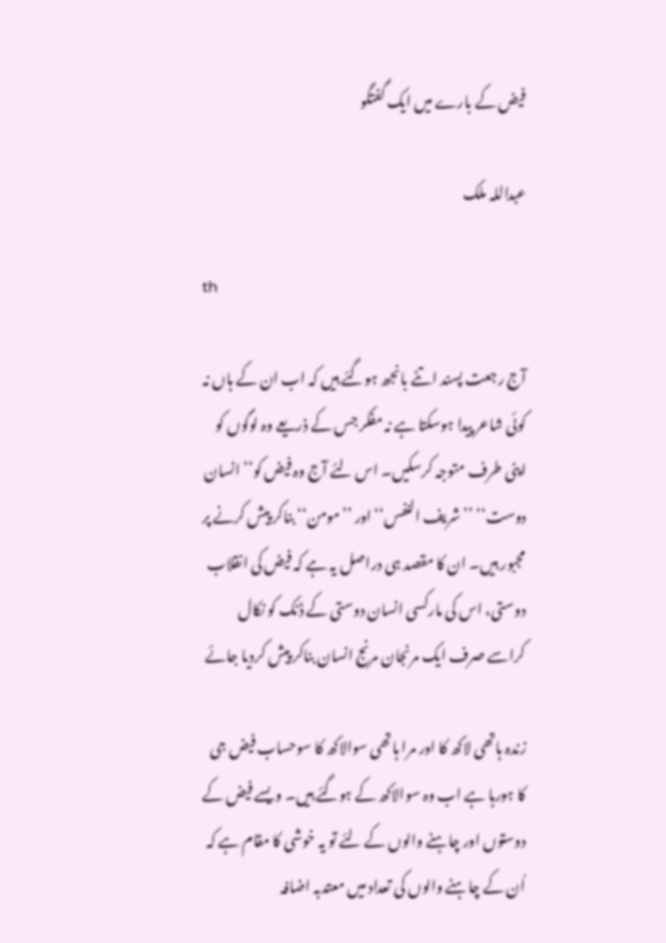فیض کے بارے میں ایک گفتگو

عبداللہ ملک

th

آج رجعت پسند اتنے بانجھ ہوگئے ہیں کہ اب ان کے ہاں نہ کوئی شاعر پیدا ہوسکتا ہے نہ مفکر جس کے ذریعے وہ لوگوں کو اپنی طرف متوجہ کرسکیں۔ اس لئے آج وہ فیض کو’’انسان دوست‘‘ ’’شریف النفس‘‘ اور ’’مومن‘‘ بناکر پیش کرنے پر مجبور ہیں۔ ان کا مقصد ہی دراصل یہ ہے کہ فیض کی انقلاب دوستی، اس کی مارکسی انسان دوستی کے ڈنک کو نکال کراسے صرف ایک مرنجان مرنج انسان بناکر پیش کردیا جائے

زندہ ہاتھی لاکھ کا اور مرا ہاتھی سوالاکھ کا سوحساب فیض جی کا ہورہا ہے اب وہ سوالاکھ کے ہوگئے ہیں۔ ویسے فیض کے دوستوں اور چاہنے والوں کے لئے تو یہ خوشی کا مقام ہے کہ اُن کے چاہنے والوں کی تعداد میں معتدبہ اضافہ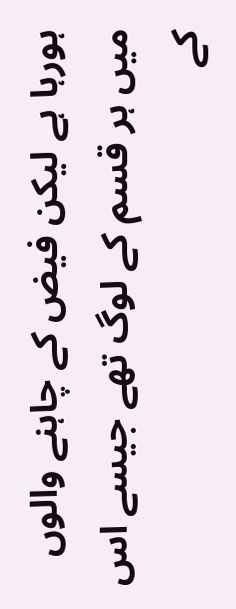ہورہا ہے لیکن فیض کے چاہنے والوں میں ہر قسم کے لوگ تھے جیسے اس کے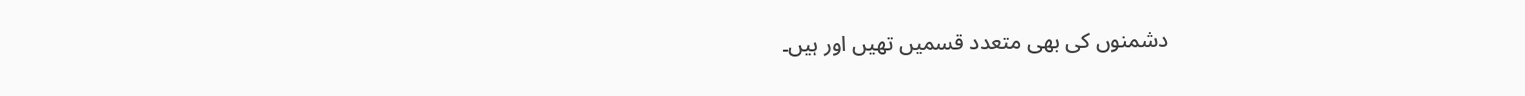دشمنوں کی بھی متعدد قسمیں تھیں اور ہیں۔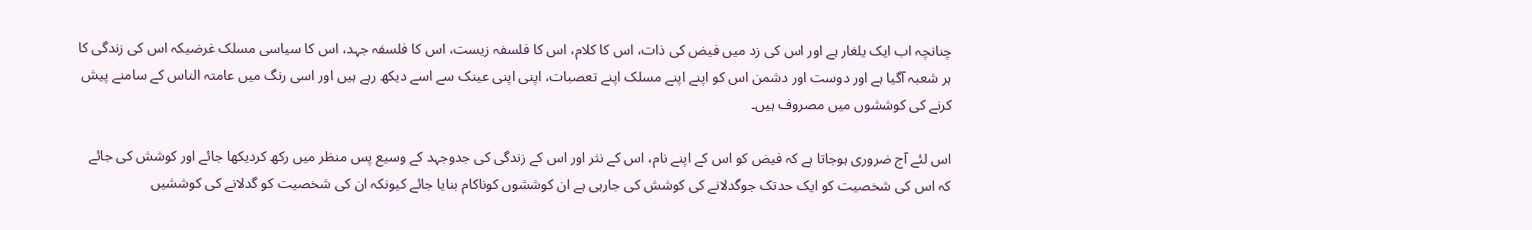چنانچہ اب ایک یلغار ہے اور اس کی زد میں فیض کی ذات، اس کا کلام، اس کا فلسفہ زیست، اس کا فلسفہ جہد، اس کا سیاسی مسلک غرضیکہ اس کی زندگی کا ہر شعبہ آگیا ہے اور دوست اور دشمن اس کو اپنے اپنے مسلک اپنے تعصبات، اپنی اپنی عینک سے اسے دیکھ رہے ہیں اور اسی رنگ میں عامتہ الناس کے سامنے پیش کرنے کی کوششوں میں مصروف ہیں۔

اس لئے آج ضروری ہوجاتا ہے کہ فیض کو اس کے اپنے نام، اس کے نثر اور اس کے زندگی کی جدوجہد کے وسیع پس منظر میں رکھ کردیکھا جائے اور کوشش کی جائے کہ اس کی شخصیت کو ایک حدتک جوگدلانے کی کوشش کی جارہی ہے ان کوششوں کوناکام بنایا جائے کیونکہ ان کی شخصیت کو گدلانے کی کوششیں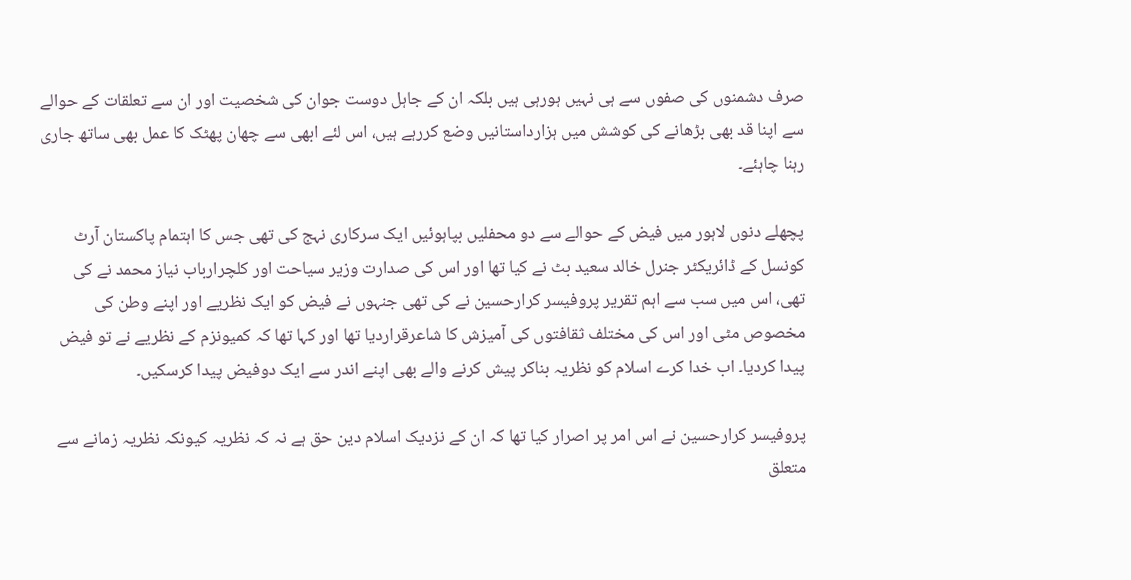صرف دشمنوں کی صفوں سے ہی نہیں ہورہی ہیں بلکہ ان کے جاہل دوست جوان کی شخصیت اور ان سے تعلقات کے حوالے سے اپنا قد بھی بڑھانے کی کوشش میں ہزارداستانیں وضع کررہے ہیں، اس لئے ابھی سے چھان پھٹک کا عمل بھی ساتھ جاری رہنا چاہئے۔

پچھلے دنوں لاہور میں فیض کے حوالے سے دو محفلیں بپاہوئیں ایک سرکاری نہج کی تھی جس کا اہتمام پاکستان آرٹ کونسل کے ڈائریکٹر جنرل خالد سعید بٹ نے کیا تھا اور اس کی صدارت وزیر سیاحت اور کلچرارباب نیاز محمد نے کی تھی، اس میں سب سے اہم تقریر پروفیسر کرارحسین نے کی تھی جنہوں نے فیض کو ایک نظریے اور اپنے وطن کی مخصوص مٹی اور اس کی مختلف ثقافتوں کی آمیزش کا شاعرقراردیا تھا اور کہا تھا کہ کمیونزم کے نظریے نے تو فیض پیدا کردیا۔ اب خدا کرے اسلام کو نظریہ بناکر پیش کرنے والے بھی اپنے اندر سے ایک دوفیض پیدا کرسکیں۔

پروفیسر کرارحسین نے اس امر پر اصرار کیا تھا کہ ان کے نزدیک اسلام دین حق ہے نہ کہ نظریہ کیونکہ نظریہ زمانے سے متعلق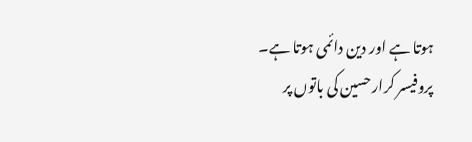ہوتا ہے اور دین دائمی ہوتا ہے۔ پروفیسر کرارحسین کی باتوں پر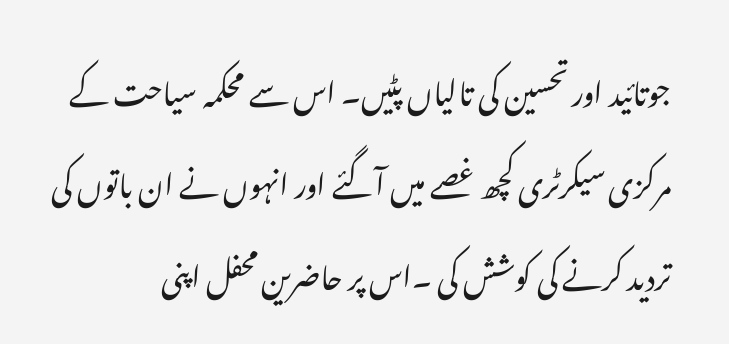جوتائید اور تحسین کی تالیاں پٹیں۔ اس سے محکمہ سیاحت کے مرکزی سیکرٹری کچھ غصے میں آگئے اور انہوں نے ان باتوں کی تردید کرنے کی کوشش کی ۔اس پر حاضرین محفل اپنی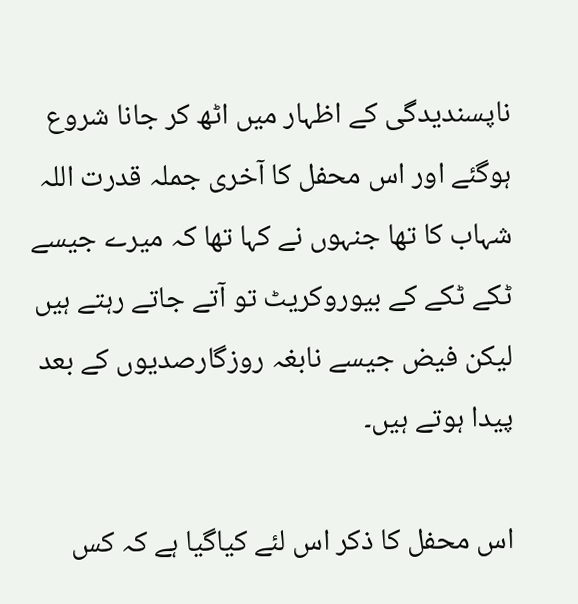ناپسندیدگی کے اظہار میں اٹھ کر جانا شروع ہوگئے اور اس محفل کا آخری جملہ قدرت اللہ شہاب کا تھا جنہوں نے کہا تھا کہ میرے جیسے ٹکے ٹکے کے بیوروکریٹ تو آتے جاتے رہتے ہیں لیکن فیض جیسے نابغہ روزگارصدیوں کے بعد پیدا ہوتے ہیں۔

اس محفل کا ذکر اس لئے کیاگیا ہے کہ کس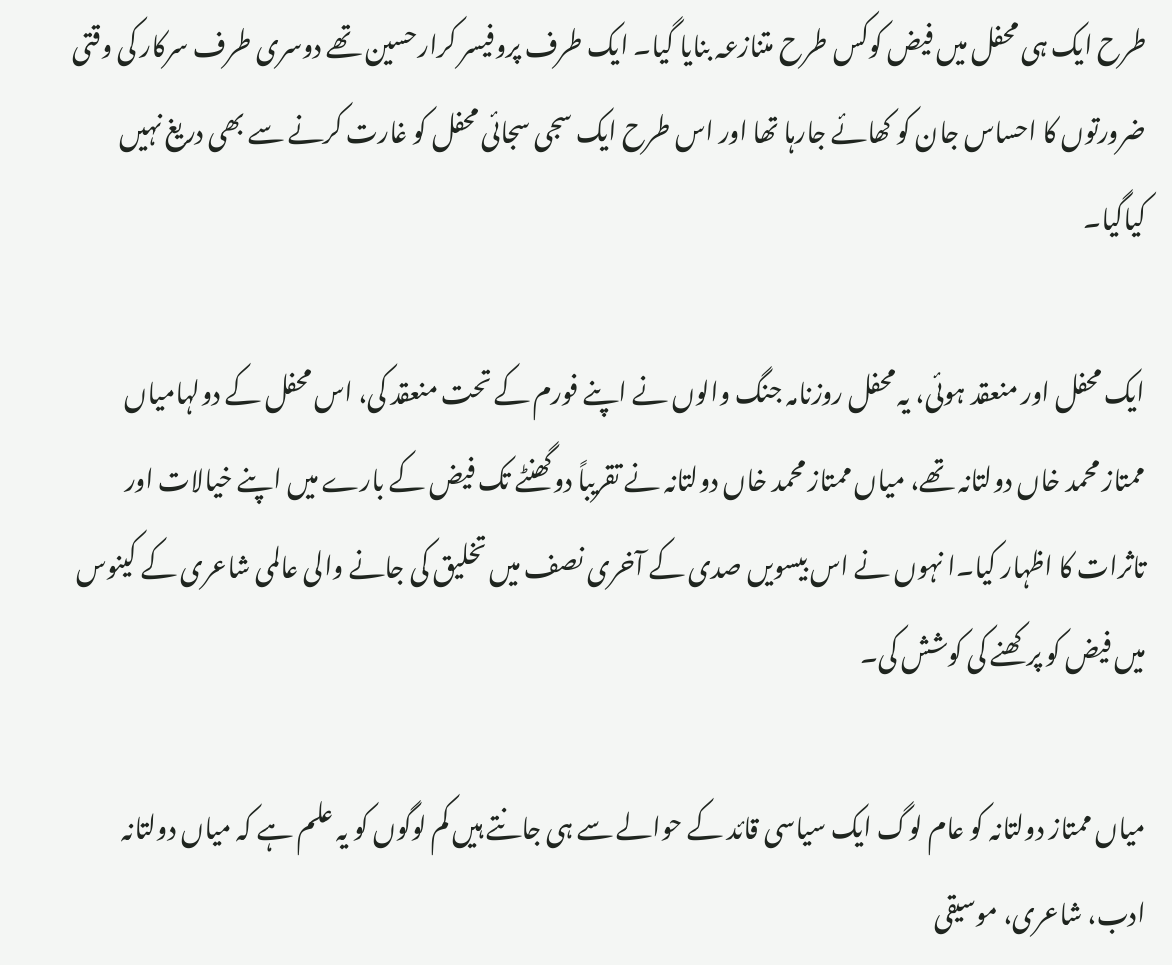طرح ایک ہی محفل میں فیض کوکس طرح متنازعہ بنایا گیا۔ ایک طرف پروفیسر کرارحسین تھے دوسری طرف سرکار کی وقتی ضرورتوں کا احساس جان کو کھائے جارہا تھا اور اس طرح ایک سجی سجائی محفل کو غارت کرنے سے بھی دریغ نہیں کیاگیا۔

ایک محفل اور منعقد ہوئی، یہ محفل روزنامہ جنگ والوں نے اپنے فورم کے تحت منعقد کی، اس محفل کے دولہامیاں ممتاز محمد خاں دولتانہ تھے، میاں ممتاز محمد خاں دولتانہ نے تقریباً دوگھنٹے تک فیض کے بارے میں اپنے خیالات اور تاثرات کا اظہار کیا۔ا نہوں نے اس بیسویں صدی کے آخری نصف میں تخلیق کی جانے والی عالمی شاعری کے کینوس میں فیض کو پرکھنے کی کوشش کی۔

میاں ممتاز دولتانہ کو عام لوگ ایک سیاسی قائد کے حوالے سے ہی جانتے ہیں کم لوگوں کو یہ علم ہے کہ میاں دولتانہ ادب، شاعری، موسیقی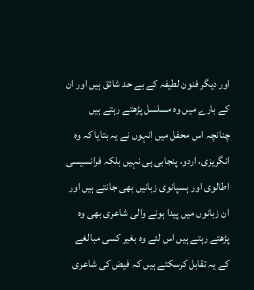اور دیگر فنون لطیفہ کے بے حد شائق ہیں اور ان کے بارے میں وہ مسلسل پڑھتے رہتے ہیں چنانچہ اس محفل میں انہوں نے یہ بتایا کہ وہ انگریزی، اردو، پنجابی ہی نہیں بلکہ فرانسیسی اطالوی اور ہسپانوی زبانیں بھی جانتے ہیں اور ان زبانوں میں پیدا ہونے والی شاعری بھی وہ پڑھتے رہتے ہیں اس لئے وہ بغیر کسی مبالغے کے یہ تقابل کرسکتے ہیں کہ فیض کی شاعری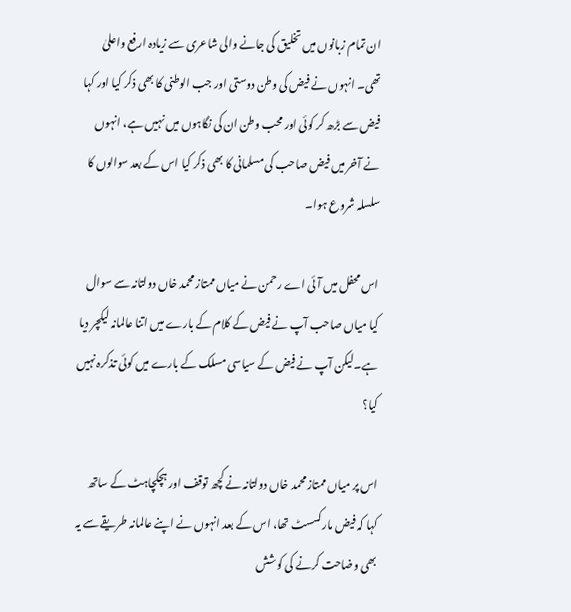ان تمام زبانوں میں تخلیق کی جانے والی شاعری سے زیادہ ارفع واعلیٰ تھی۔ انہوں نے فیض کی وطن دوستی اور جب الوطنی کا بھی ذکر کیا اور کہا فیض سے بڑھ کر کوئی اور محب وطن ان کی نگاہوں میں نہیں ہے، انہوں نے آخر میں فیض صاحب کی مسلمانی کا بھی ذکر کیا اس کے بعد سوالوں کا سلسلہ شروع ہوا۔

اس محفل میں آئی اے رحمن نے میاں ممتاز محمد خاں دولتانہ سے سوال کیا میاں صاحب آپ نے فیض کے کلام کے بارے میں اتنا عالمانہ لیکچر دیا ہے۔لیکن آپ نے فیض کے سیاسی مسلک کے بارے میں کوئی تذکرہ نہیں کیا؟

اس پر میاں ممتاز محمد خاں دولتانہ نے کچھ توقف اور ہچکچاہٹ کے ساتھ کہا کہ فیض مارکسسٹ تھا، اس کے بعد انہوں نے اپنے عالمانہ طریقے سے یہ بھی وضاحت کرنے کی کوشش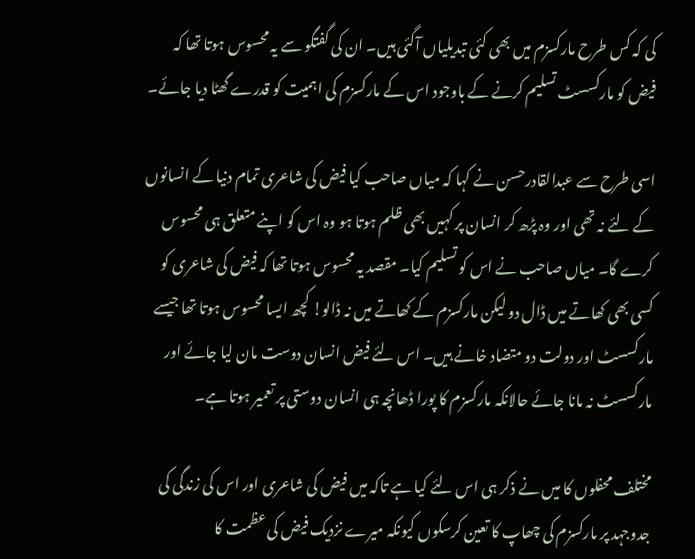کی کہ کس طرح مارکسزم میں بھی کئی تبدیلیاں آگئی ہیں۔ ان کی گفتگو سے یہ محسوس ہوتا تھا کہ فیض کو مارکسسٹ تسلیم کرنے کے باوجود اس کے مارکسزم کی اہمیت کو قدرے گھٹا دیا جائے۔

اسی طرح سے عبدالقادرحسن نے کہا کہ میاں صاحب کیا فیض کی شاعری تمام دنیا کے انسانوں کے لئے نہ تھی اور وہ پڑھ کر انسان پر کہیں بھی ظلم ہوتا ہو وہ اس کو اپنے متعلق ہی محسوس کرے گا۔ میاں صاحب نے اس کو تسلیم کیا۔ مقصد یہ محسوس ہوتا تھا کہ فیض کی شاعری کو کسی بھی کھاتے میں ڈال دو لیکن مارکسزم کے کھاتے میں نہ ڈالو! کچھ ایسا محسوس ہوتا تھا جیسے مارکسسٹ اور دولت دو متضاد خانے ہیں۔ اس لئے فیض انسان دوست مان لیا جائے اور مارکسسٹ نہ مانا جائے حالانکہ مارکسزم کا پورا ڈھانچہ ہی انسان دوستی پر تعمیر ہوتا ہے۔

مختلف محفلوں کا میں نے ذکر ہی اس لئے کیا ہے تاکہ میں فیض کی شاعری اور اس کی زندگی کی جدوجہد پر مارکسزم کی چھاپ کا تعین کرسکوں کیونکہ میرے نزدیک فیض کی عظمت کا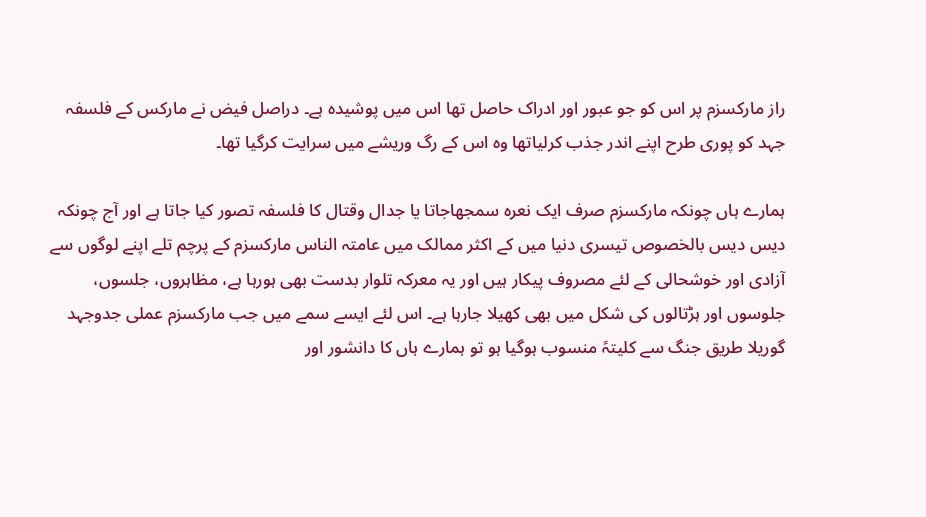راز مارکسزم پر اس کو جو عبور اور ادراک حاصل تھا اس میں پوشیدہ ہے۔ دراصل فیض نے مارکس کے فلسفہ جہد کو پوری طرح اپنے اندر جذب کرلیاتھا وہ اس کے رگ وریشے میں سرایت کرگیا تھا۔

ہمارے ہاں چونکہ مارکسزم صرف ایک نعرہ سمجھاجاتا یا جدال وقتال کا فلسفہ تصور کیا جاتا ہے اور آج چونکہ دیس دیس بالخصوص تیسری دنیا میں کے اکثر ممالک میں عامتہ الناس مارکسزم کے پرچم تلے اپنے لوگوں سے آزادی اور خوشحالی کے لئے مصروف پیکار ہیں اور یہ معرکہ تلوار بدست بھی ہورہا ہے، مظاہروں، جلسوں، جلوسوں اور ہڑتالوں کی شکل میں بھی کھیلا جارہا ہے۔ اس لئے ایسے سمے میں جب مارکسزم عملی جدوجہد گوریلا طریق جنگ سے کلیتہً منسوب ہوگیا ہو تو ہمارے ہاں کا دانشور اور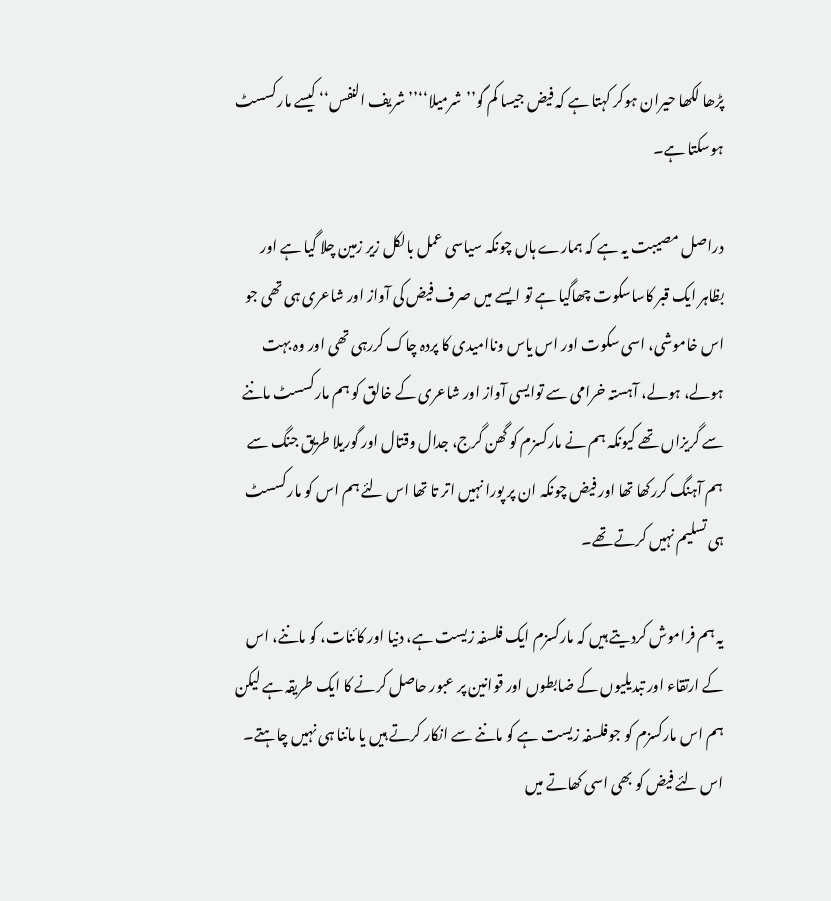پڑھا لکھا حیران ہوکر کہتا ہے کہ فیض جیسا کم گو’’شرمیلا‘‘’’شریف النفس‘‘ کیسے مارکسسٹ ہوسکتا ہے۔

دراصل مصیبت یہ ہے کہ ہمارے ہاں چونکہ سیاسی عمل بالکل زیر زمین چلا گیا ہے اور بظاہر ایک قبر کاساسکوت چھاگیا ہے تو ایسے میں صرف فیض کی آواز اور شاعری ہی تھی جو اس خاموشی، اسی سکوت اور اس یاس وناامیدی کا پردہ چاک کررہی تھی اور وہ بہت ہولے، ہولے، آہستہ خرامی سے توایسی آواز اور شاعری کے خالق کو ہم مارکسسٹ ماننے سے گریزاں تھے کیونکہ ہم نے مارکسزم کو گھن گرج، جدال وقتال اور گوریلا طریق جنگ سے ہم آہنگ کررکھا تھا اور فیض چونکہ ان پر پورا نہیں اتر تا تھا اس لئے ہم اس کو مارکسسٹ ہی تسلیم نہیں کرتے تھے۔

یہ ہم فراموش کردیتے ہیں کہ مارکسزم ایک فلسفہ زیست ہے، دنیا اور کائنات، کو ماننے، اس کے ارتقاء اور تبدیلیوں کے ضابطوں اور قوانین پر عبور حاصل کرنے کا ایک طریقہ ہے لیکن ہم اس مارکسزم کو جوفلسفہ زیست ہے کو ماننے سے انکار کرتے ہیں یا ماننا ہی نہیں چاہتے۔ اس لئے فیض کو بھی اسی کھاتے میں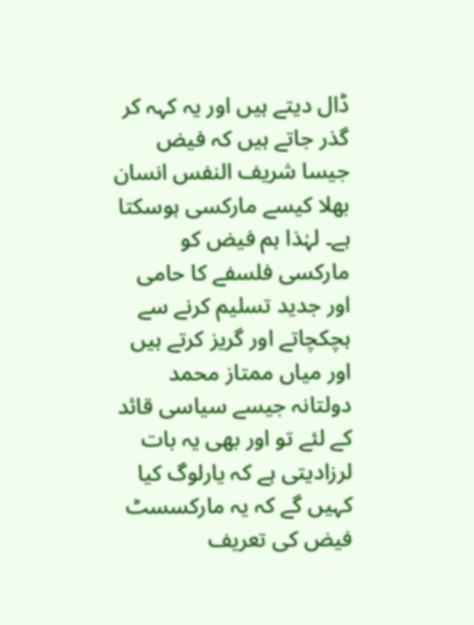ڈال دیتے ہیں اور یہ کہہ کر گذر جاتے ہیں کہ فیض جیسا شریف النفس انسان بھلا کیسے مارکسی ہوسکتا ہے۔ لہٰذا ہم فیض کو مارکسی فلسفے کا حامی اور جدید تسلیم کرنے سے ہچکچاتے اور گریز کرتے ہیں اور میاں ممتاز محمد دولتانہ جیسے سیاسی قائد کے لئے تو اور بھی یہ بات لرزادیتی ہے کہ یارلوگ کیا کہیں گے کہ یہ مارکسسٹ فیض کی تعریف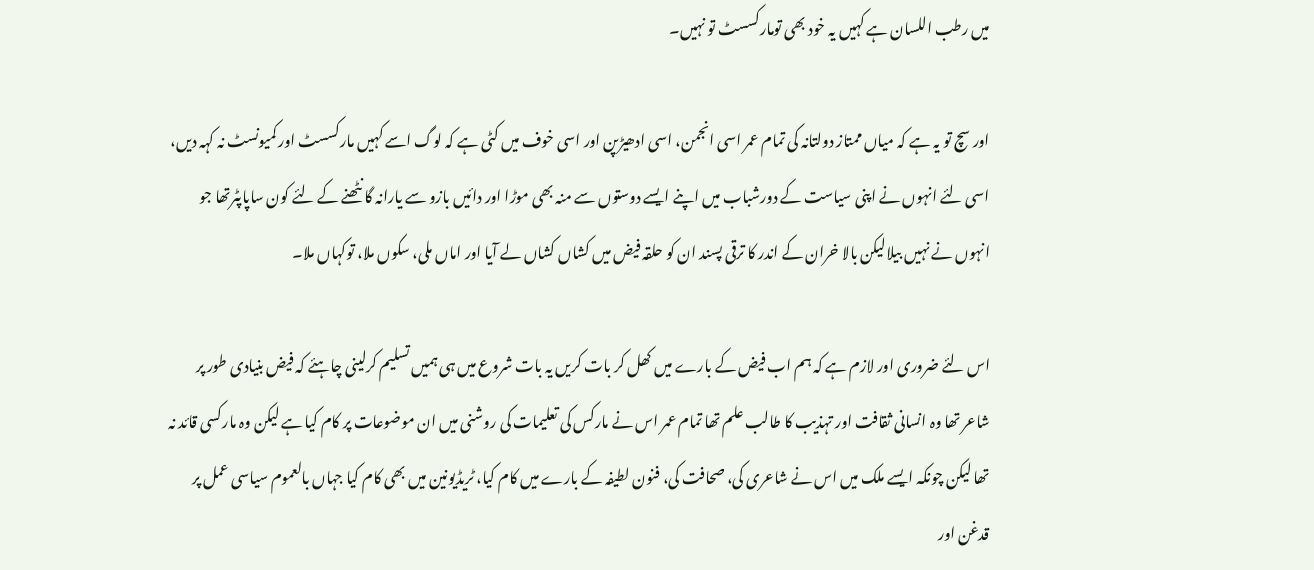میں رطب اللسان ہے کہیں یہ خود بھی تومارکسسٹ تو نہیں۔

اور سچ تو یہ ہے کہ میاں ممتاز دولتانہ کی تمام عمر اسی انجمن، اسی ادھیڑپن اور اسی خوف میں کٹی ہے کہ لوگ اسے کہیں مارکسسٹ اور کمیونسٹ نہ کہہ دیں، اسی لئے انہوں نے اپنی سیاست کے دورشباب میں اپنے ایسے دوستوں سے منہ بھی موڑا اور دائیں بازو سے یارانہ گا نٹھنے کے لئے کون ساپاپٹرتھا جو انہوں نے نہیں بیلالیکن بالا خران کے اندر کا ترقی پسند ان کو حلقہ فیض میں کشاں کشاں لے آیا اور اماں ملی، سکوں ملا، توکہاں ملا۔

اس لئے ضروری اور لازم ہے کہ ہم اب فیض کے بارے میں کھل کر بات کریں یہ بات شروع میں ہی ہمیں تسلیم کرلینی چاہئے کہ فیض بنیادی طور پر شاعر تھا وہ انسانی ثقافت اور تہذیب کا طالب علم تھا تمام عمر اس نے مارکس کی تعلیمات کی روشنی میں ان موضوعات پر کام کیا ہے لیکن وہ مارکسی قائد نہ تھا لیکن چونکہ ایسے ملک میں اس نے شاعری کی، صحافت کی، فنون لطیفہ کے بارے میں کام کیا، ٹریڈیونین میں بھی کام کیا جہاں بالعموم سیاسی عمل پر قدغن اور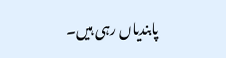پابندیاں رہی ہیں۔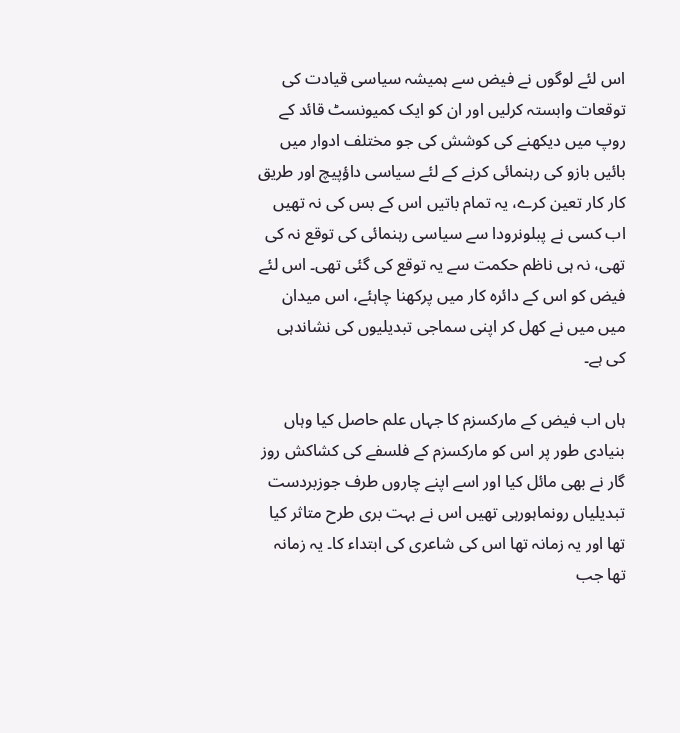اس لئے لوگوں نے فیض سے ہمیشہ سیاسی قیادت کی توقعات وابستہ کرلیں اور ان کو ایک کمیونسٹ قائد کے روپ میں دیکھنے کی کوشش کی جو مختلف ادوار میں بائیں بازو کی رہنمائی کرنے کے لئے سیاسی داؤپیچ اور طریق کار کار تعین کرے، یہ تمام باتیں اس کے بس کی نہ تھیں اب کسی نے پبلونرودا سے سیاسی رہنمائی کی توقع نہ کی تھی، نہ ہی ناظم حکمت سے یہ توقع کی گئی تھی۔ اس لئے فیض کو اس کے دائرہ کار میں پرکھنا چاہئے، اس میدان میں میں نے کھل کر اپنی سماجی تبدیلیوں کی نشاندہی کی ہے۔

ہاں اب فیض کے مارکسزم کا جہاں علم حاصل کیا وہاں بنیادی طور پر اس کو مارکسزم کے فلسفے کی کشاکش روز گار نے بھی مائل کیا اور اسے اپنے چاروں طرف جوزبردست تبدیلیاں رونماہورہی تھیں اس نے بہت بری طرح متاثر کیا تھا اور یہ زمانہ تھا اس کی شاعری کی ابتداء کا۔ یہ زمانہ تھا جب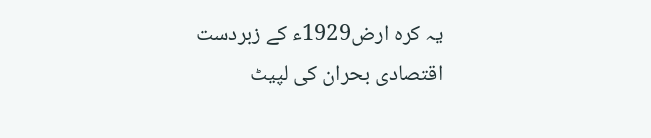یہ کرہ ارض1929ء کے زبردست اقتصادی بحران کی لپیٹ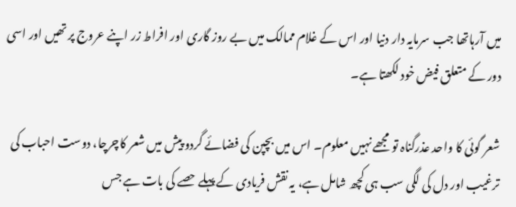میں آرہاتھا جب سرمایہ دار دنیا اور اس کے غلام ممالک میں بے روز گاری اور افراط زر اپنے عروج پر تھیں اور اسی دور کے متعلق فیض خود لکھتا ہے۔

شعر گوئی کا واحد عذرگناہ تو مجھے نہیں معلوم۔ اس میں بچپن کی فضائے گردو پیش میں شعر کاچرچا، دوست احباب کی ترغیب اور دل کی لگی سب ہی کچھ شامل ہے، یہ نقش فریادی کے پہلے حصے کی بات ہے جس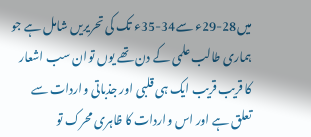میں28-29ء سے34-35ء تک کی تحریریں شامل ہے جو ہماری طالب علمی کے دن تھے یوں توان سب اشعار کا قریب قریب ایک ہی قلبی اور جذباتی واردات سے تعلق ہے اور اس واردات کا ظاہری محرک تو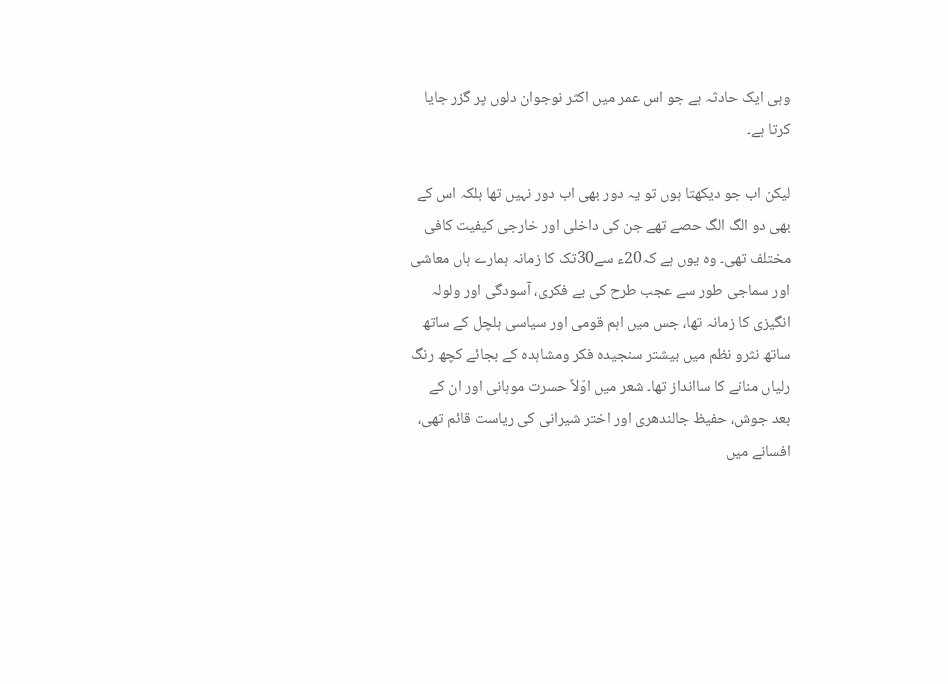وہی ایک حادثہ ہے جو اس عمر میں اکثر نوجوان دلوں پر گزر جایا کرتا ہے۔

لیکن اب جو دیکھتا ہوں تو یہ دور بھی اب دور نہیں تھا بلکہ اس کے بھی دو الگ الگ حصے تھے جن کی داخلی اور خارجی کیفیت کافی مختلف تھی۔ وہ یوں ہے کہ20ء سے30تک کا زمانہ ہمارے ہاں معاشی اور سماجی طور سے عجب طرح کی بے فکری، آسودگی اور ولولہ انگیزی کا زمانہ تھا، جس میں اہم قومی اور سیاسی ہلچل کے ساتھ ساتھ نثرو نظم میں بیشتر سنجیدہ فکر ومشاہدہ کے بجائے کچھ رنگ رلیاں منانے کا ساانداز تھا۔ شعر میں اوّلاً حسرت موہانی اور ان کے بعد جوش، حفیظ جالندھری اور اختر شیرانی کی ریاست قائم تھی، افسانے میں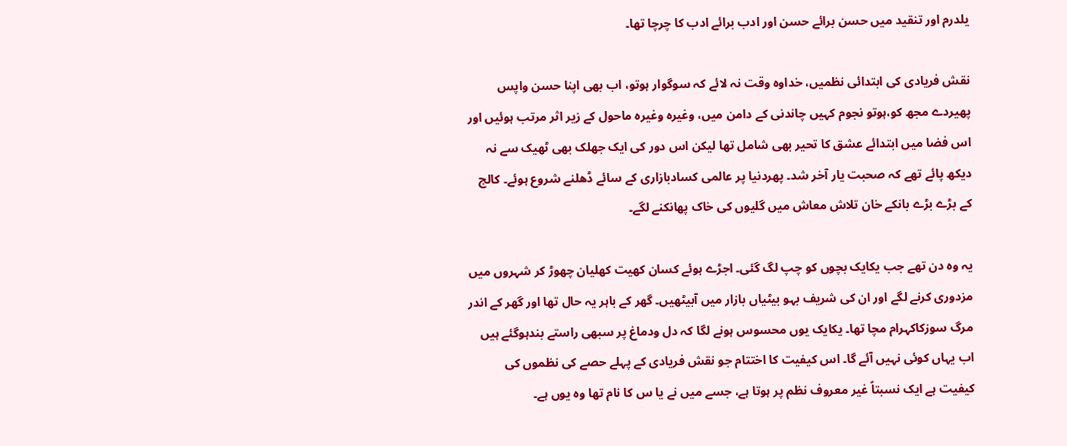یلدرم اور تنقید میں حسن برائے حسن اور ادب برائے ادب کا چرچا تھا۔

نقش فریادی کی ابتدائی نظمیں، خداوہ وقت نہ لائے کہ سوگوار ہوتو، اب بھی اپنا حسن واپس پھیردے مجھ کو،ہوتو نجوم کہیں چاندنی کے دامن میں، وغیرہ وغیرہ ماحول کے زیر اثر مرتب ہوئیں اور اس فضا میں ابتدائے عشق کا تحیر بھی شامل تھا لیکن اس دور کی ایک جھلک بھی ٹھیک سے نہ دیکھ پائے تھے کہ صحبت یار آخر شد۔ پھردنیا پر عالمی کسادبازاری کے سائے ڈھلنے شروع ہوئے۔ کالج کے بڑے بڑے بانکے خان تلاش معاش میں گلیوں کی خاک پھانکنے لگے۔

یہ وہ دن تھے جب یکایک بچوں کو چپ لگ گئی۔ اجڑے ہوئے کسان کھیت کھلیان چھوڑ کر شہروں میں مزدوری کرنے لگے اور ان کی شریف بہو بیٹیاں بازار میں آبیٹھیں۔ گھر کے باہر یہ حال تھا اور گھر کے اندر مرگ سوزکاکہرام مچا تھا۔ یکایک یوں محسوس ہونے لگا کہ دل ودماغ پر سبھی راستے بندہوگئے ہیں اب یہاں کوئی نہیں آئے گا۔ اس کیفیت کا اختتام جو نقش فریادی کے پہلے حصے کی نظموں کی کیفیت ہے ایک نسبتاً غیر معروف نظم پر ہوتا ہے، جسے میں نے یا س کا نام تھا وہ یوں ہے۔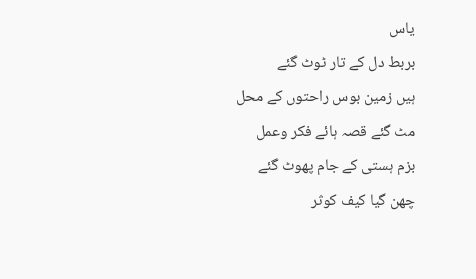یاس
بربط دل کے تار ٹوٹ گئے
ہیں زمین بوس راحتوں کے محل
مٹ گئے قصہ ہائے فکر وعمل
بزم ہستی کے جام پھوٹ گئے
چھن گیا کیف کوثر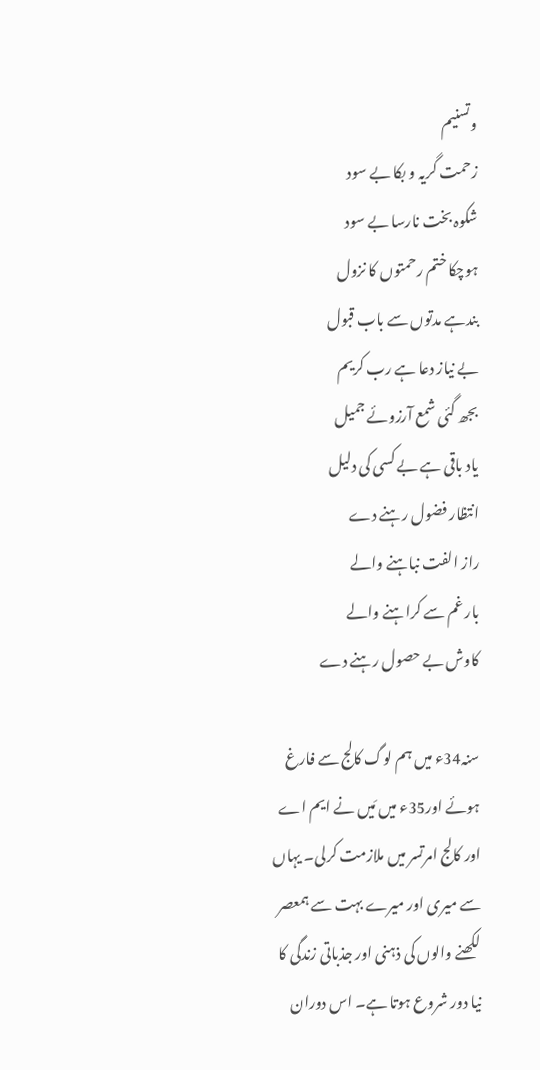وتسنیم
زحمت گریہ و بکا بے سود
شکوہ بخت نارسا بے سود
ہوچکا ختم رحمتوں کا نزول
بندہے مدتوں سے باب قبول
بے نیاز دعا ہے رب کریم
بجھ گئی شمع آرزوئے جمیل
یاد باقی ہے بے کسی کی دلیل
انتظار فضول رہنے دے
راز الفت نباہنے والے
بار غم سے کراہنے والے
کاوش بے حصول رہنے دے

سنہ34ء میں ہم لوگ کالج سے فارغ ہوئے اور35ء میں مَیں نے ایم اے اور کالج امرتسر میں ملازمت کرلی۔ یہاں سے میری اور میرے بہت سے ہمعصر لکھنے والوں کی ذہنی اور جذباتی زندگی کا نیا دور شروع ہوتا ہے۔ اس دوران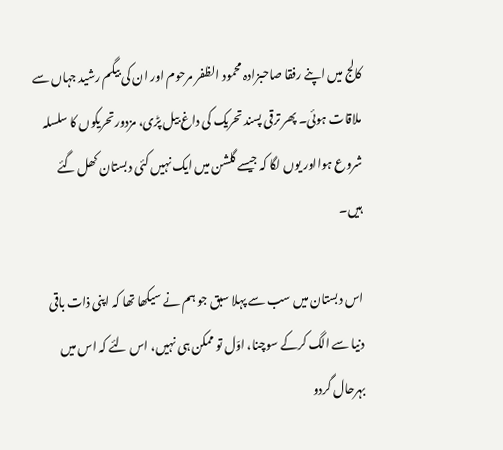کالج میں اپنے رفقا صاحبزادہ محمود الظفر مرحوم اور ان کی بیگم رشید جہاں سے ملاقات ہوئی۔ پھر ترقی پسند تحریک کی داغ بیل پڑی، مزدورتحریکوں کا سلسلہ شروع ہوااور یوں لگا کہ جیسے گلشن میں ایک نہیں کئی دبستان کھل گئے ہیں۔

اس دبستان میں سب سے پہلا سبق جو ہم نے سیکھا تھا کہ اپنی ذات باقی دنیا سے الگ کرکے سوچنا، اوّل تو ممکن ہی نہیں، اس لئے کہ اس میں بہرحال گردو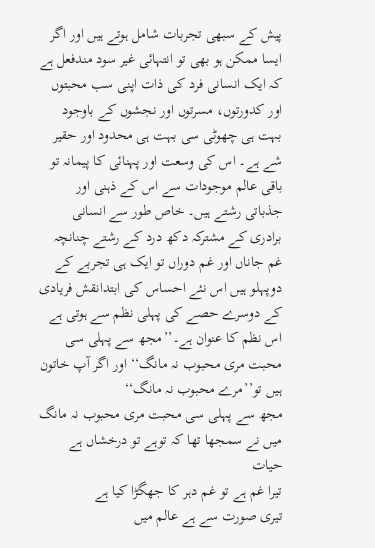پیش کے سبھی تجربات شامل ہوتے ہیں اور اگر ایسا ممکن ہو بھی تو انتہائی غیر سود مندفعل ہے کہ ایک انسانی فرد کی ذات اپنی سب محبتوں اور کدورتوں، مسرتوں اور نجشوں کے باوجود بہت ہی چھوٹی سی بہت ہی محدود اور حقیر شے ہے۔ اس کی وسعت اور پہنائی کا پیمانہ تو باقی عالم موجودات سے اس کے ذہنی اور جذباتی رشتے ہیں۔ خاص طور سے انسانی برادری کے مشترکہ دکھ درد کے رشتے چنانچہ غم جاناں اور غم دوراں تو ایک ہی تجربے کے دوپہلو ہیں اس نئے احساس کی ابتدانقش فریادی کے دوسرے حصے کی پہلی نظم سے ہوتی ہے اس نظم کا عنوان ہے۔’’مجھ سے پہلی سی محبت مری محبوب نہ مانگ‘‘ اور اگر آپ خاتون ہیں تو’’مرے محبوب نہ مانگ‘‘
مجھ سے پہلی سی محبت مری محبوب نہ مانگ
میں نے سمجھا تھا کہ توہے تو درخشاں ہے حیات
تیرا غم ہے تو غم دہر کا جھگڑا کیا ہے
تیری صورت سے ہے عالم میں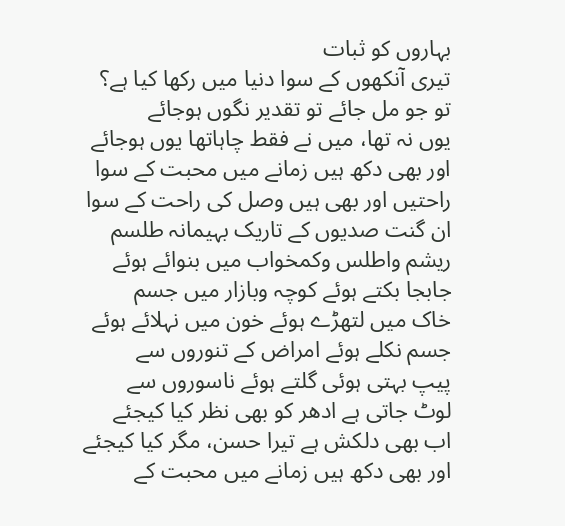بہاروں کو ثبات
تیری آنکھوں کے سوا دنیا میں رکھا کیا ہے؟
تو جو مل جائے تو تقدیر نگوں ہوجائے
یوں نہ تھا، میں نے فقط چاہاتھا یوں ہوجائے
اور بھی دکھ ہیں زمانے میں محبت کے سوا
راحتیں اور بھی ہیں وصل کی راحت کے سوا
ان گنت صدیوں کے تاریک بہیمانہ طلسم
ریشم واطلس وکمخواب میں بنوائے ہوئے
جابجا بکتے ہوئے کوچہ وبازار میں جسم
خاک میں لتھڑے ہوئے خون میں نہلائے ہوئے
جسم نکلے ہوئے امراض کے تنوروں سے
پیپ بہتی ہوئی گلتے ہوئے ناسوروں سے
لوٹ جاتی ہے ادھر کو بھی نظر کیا کیجئے
اب بھی دلکش ہے تیرا حسن، مگر کیا کیجئے
اور بھی دکھ ہیں زمانے میں محبت کے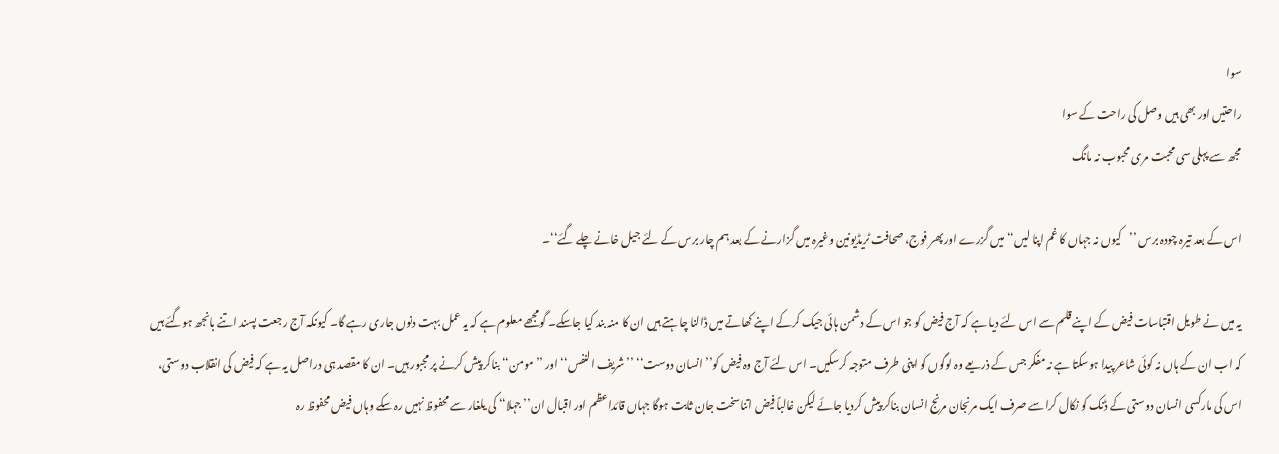سوا
راحتیں اور بھی ہیں وصل کی راحت کے سوا
مجھ سے پہلی سی محبت مری محبوب نہ مانگ

اس کے بعد تیرہ چودہ برس ’’کیوں نہ جہاں کا غم اپنا لیں‘‘ میں گزرے اور پھر فوج، صحافت ٹریڈیونین وغیرہ میں گزارنے کے بعد ہم چار برس کے لئے جیل خانے چلے گئے‘‘۔

یہ میں نے طویل اقتباسات فیض کے اپنے قلم سے اس لئے دیا ہے کہ آج فیض کو جو اس کے دشمن ہائی جیک کرکے اپنے کھاتے میں ڈالنا چاہتے ہیں ان کا منہ بند کیا جاسکے۔ گومجھے معلوم ہے کہ یہ عمل بہت دنوں جاری رہے گا۔ کیونکہ آج رجعت پسند اتنے بانجھ ہوگئے ہیں کہ اب ان کے ہاں نہ کوئی شاعر پیدا ہوسکتا ہے نہ مفکر جس کے ذریعے وہ لوگوں کو اپنی طرف متوجہ کرسکیں۔ اس لئے آج وہ فیض کو’’انسان دوست‘‘ ’’شریف النفس‘‘ اور ’’مومن‘‘ بناکر پیش کرنے پر مجبور ہیں۔ ان کا مقصد ہی دراصل یہ ہے کہ فیض کی انقلاب دوستی، اس کی مارکسی انسان دوستی کے ڈنک کو نکال کراسے صرف ایک مرنجان مرنج انسان بناکر پیش کردیا جائے لیکن غالباً فیض اتناسخت جان ثابت ہوگا جہاں قائداعظم اور اقبال ان’’جہلا‘‘ کی یلغار سے محفوظ نہیں رہ سکے وہاں فیض محفوظ رہ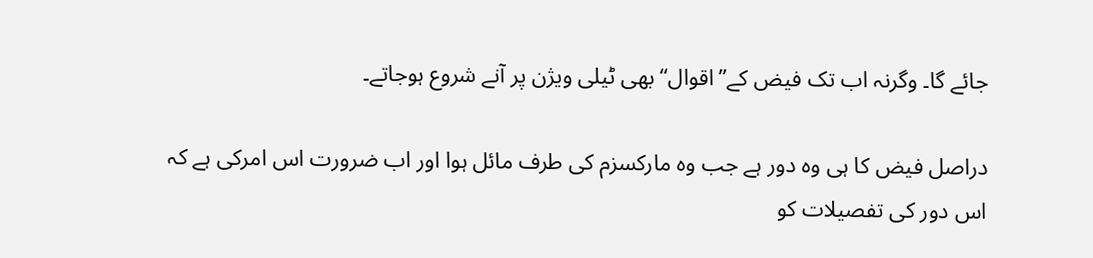جائے گا۔ وگرنہ اب تک فیض کے’’اقوال‘‘ بھی ٹیلی ویژن پر آنے شروع ہوجاتے۔

دراصل فیض کا ہی وہ دور ہے جب وہ مارکسزم کی طرف مائل ہوا اور اب ضرورت اس امرکی ہے کہ اس دور کی تفصیلات کو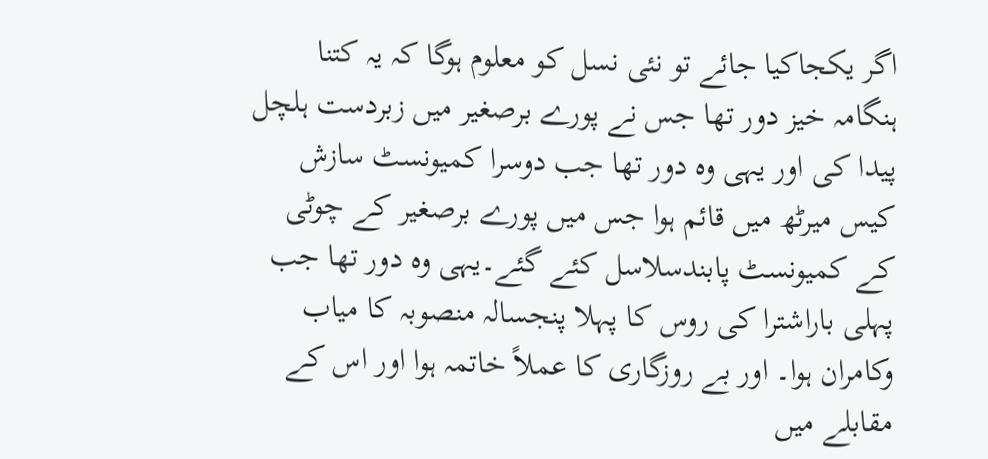اگر یکجاکیا جائے تو نئی نسل کو معلوم ہوگا کہ یہ کتنا ہنگامہ خیز دور تھا جس نے پورے برصغیر میں زبردست ہلچل پیدا کی اور یہی وہ دور تھا جب دوسرا کمیونسٹ سازش کیس میرٹھ میں قائم ہوا جس میں پورے برصغیر کے چوٹی کے کمیونسٹ پابندسلاسل کئے گئے۔یہی وہ دور تھا جب پہلی باراشترا کی روس کا پہلا پنجسالہ منصوبہ کا میاب وکامران ہوا۔ اور بے روزگاری کا عملاً خاتمہ ہوا اور اس کے مقابلے میں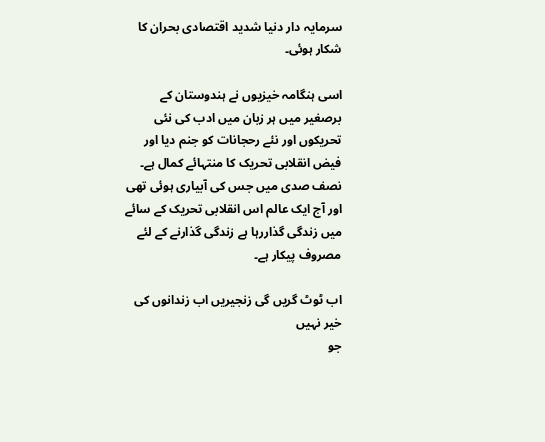سرمایہ دار دنیا شدید اقتصادی بحران کا شکار ہوئی۔

اسی ہنگامہ خیزیوں نے ہندوستان کے برصغیر میں ہر زبان میں ادب کی نئی تحریکوں اور نئے رحجانات کو جنم دیا اور فیض انقلابی تحریک کا منتہائے کمال ہے۔ نصف صدی میں جس کی آبیاری ہوئی تھی اور آج ایک عالم اس انقلابی تحریک کے سائے میں زندگی گذاررہا ہے زندگی گذارنے کے لئے مصروف پیکار ہے۔

اب ٹوٹ گریں گی زنجیریں اب زندانوں کی خیر نہیں
جو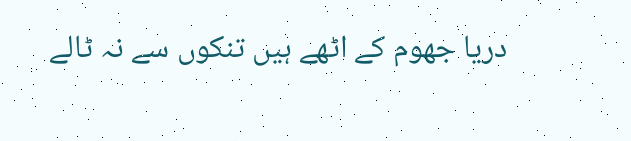دریا جھوم کے اٹھے ہیں تنکوں سے نہ ٹالے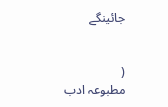جائینگے


(
مطبوعہ ادب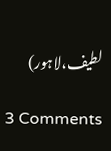لطیف،لاہور)

3 Comments